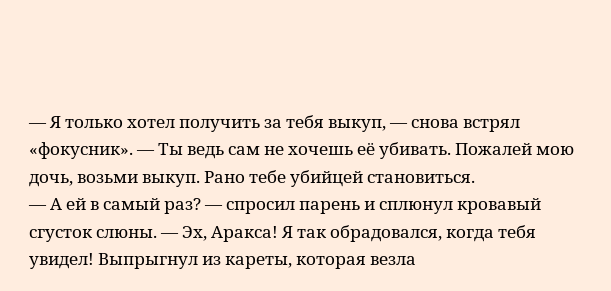— Я только хотел получить за тебя выкуп, — снова встрял «фокусник». — Ты ведь сам не хочешь её убивать. Пожалей мою дочь, возьми выкуп. Рано тебе убийцей становиться.
— А ей в самый раз? — спросил парень и сплюнул кровавый сгусток слюны. — Эх, Аракса! Я так обрадовался, когда тебя увидел! Выпрыгнул из кареты, которая везла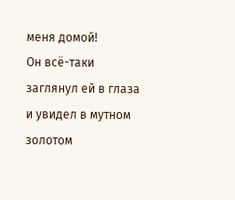меня домой!
Он всё-таки заглянул ей в глаза и увидел в мутном золотом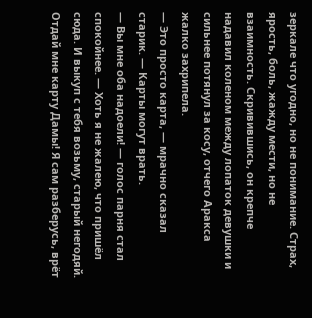зеркале что угодно, но не понимание. Страх, ярость, боль, жажду мести, но не взаимность. Скривившись, он крепче надавил коленом между лопаток девушки и сильнее потянул за косу, отчего Аракса жалко захрипела.
— Это просто карта, — мрачно сказал старик. — Карты могут врать.
— Вы мне оба надоели! — голос парня стал спокойнее. — Хоть я не жалею, что пришёл сюда. И выкуп с тебя возьму, старый негодяй. Отдай мне карту Дамы! Я сам разберусь, врёт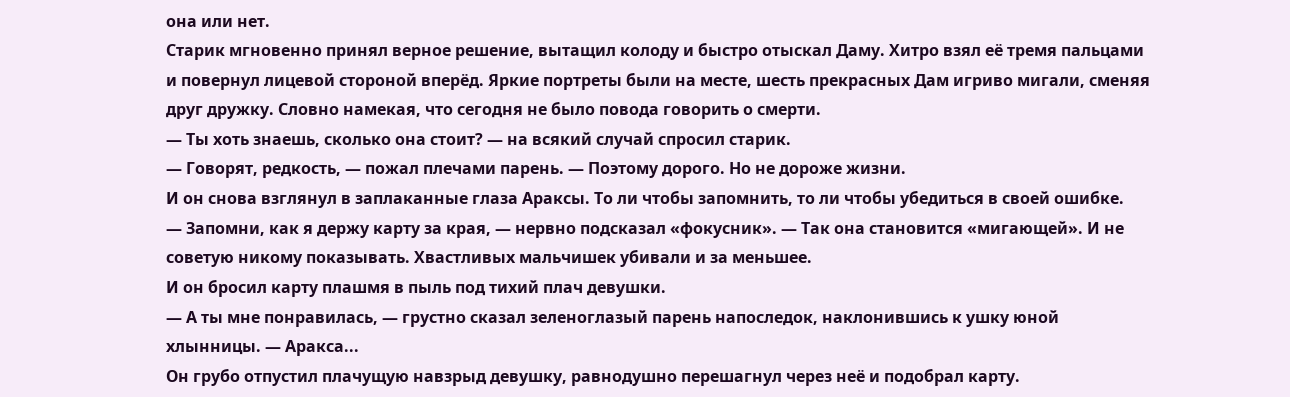она или нет.
Старик мгновенно принял верное решение, вытащил колоду и быстро отыскал Даму. Хитро взял её тремя пальцами и повернул лицевой стороной вперёд. Яркие портреты были на месте, шесть прекрасных Дам игриво мигали, сменяя друг дружку. Словно намекая, что сегодня не было повода говорить о смерти.
— Ты хоть знаешь, сколько она стоит? — на всякий случай спросил старик.
— Говорят, редкость, — пожал плечами парень. — Поэтому дорого. Но не дороже жизни.
И он снова взглянул в заплаканные глаза Араксы. То ли чтобы запомнить, то ли чтобы убедиться в своей ошибке.
— Запомни, как я держу карту за края, — нервно подсказал «фокусник». — Так она становится «мигающей». И не советую никому показывать. Хвастливых мальчишек убивали и за меньшее.
И он бросил карту плашмя в пыль под тихий плач девушки.
— А ты мне понравилась, — грустно сказал зеленоглазый парень напоследок, наклонившись к ушку юной хлынницы. — Аракса...
Он грубо отпустил плачущую навзрыд девушку, равнодушно перешагнул через неё и подобрал карту.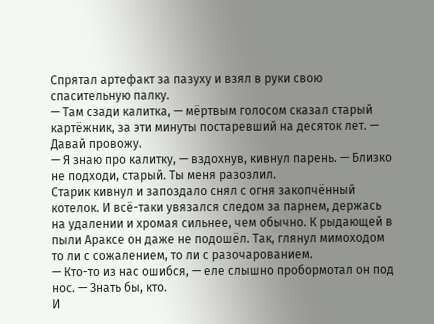Спрятал артефакт за пазуху и взял в руки свою спасительную палку.
— Там сзади калитка, — мёртвым голосом сказал старый картёжник, за эти минуты постаревший на десяток лет. — Давай провожу.
— Я знаю про калитку, — вздохнув, кивнул парень. — Близко не подходи, старый. Ты меня разозлил.
Старик кивнул и запоздало снял с огня закопчённый котелок. И всё-таки увязался следом за парнем, держась на удалении и хромая сильнее, чем обычно. К рыдающей в пыли Араксе он даже не подошёл. Так, глянул мимоходом то ли с сожалением, то ли с разочарованием.
— Кто-то из нас ошибся, — еле слышно пробормотал он под нос. — Знать бы, кто.
И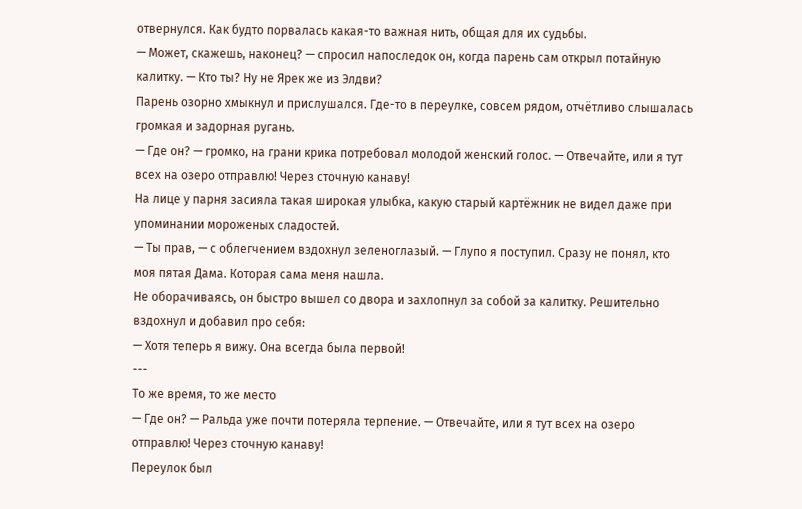отвернулся. Как будто порвалась какая-то важная нить, общая для их судьбы.
— Может, скажешь, наконец? — спросил напоследок он, когда парень сам открыл потайную калитку. — Кто ты? Ну не Ярек же из Элдви?
Парень озорно хмыкнул и прислушался. Где-то в переулке, совсем рядом, отчётливо слышалась громкая и задорная ругань.
— Где он? — громко, на грани крика потребовал молодой женский голос. — Отвечайте, или я тут всех на озеро отправлю! Через сточную канаву!
На лице у парня засияла такая широкая улыбка, какую старый картёжник не видел даже при упоминании мороженых сладостей.
— Ты прав, — с облегчением вздохнул зеленоглазый. — Глупо я поступил. Сразу не понял, кто моя пятая Дама. Которая сама меня нашла.
Не оборачиваясь, он быстро вышел со двора и захлопнул за собой за калитку. Решительно вздохнул и добавил про себя:
— Хотя теперь я вижу. Она всегда была первой!
---
То же время, то же место
— Где он? — Ральда уже почти потеряла терпение. — Отвечайте, или я тут всех на озеро отправлю! Через сточную канаву!
Переулок был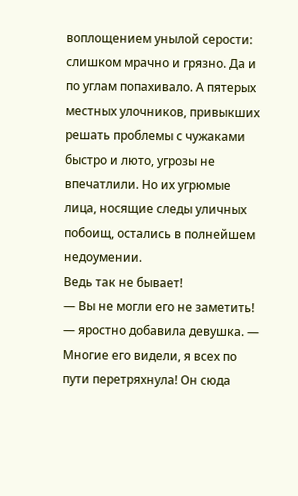воплощением унылой серости: слишком мрачно и грязно. Да и по углам попахивало. А пятерых местных улочников, привыкших решать проблемы с чужаками быстро и люто, угрозы не впечатлили. Но их угрюмые лица, носящие следы уличных побоищ, остались в полнейшем недоумении.
Ведь так не бывает!
— Вы не могли его не заметить! — яростно добавила девушка. — Многие его видели, я всех по пути перетряхнула! Он сюда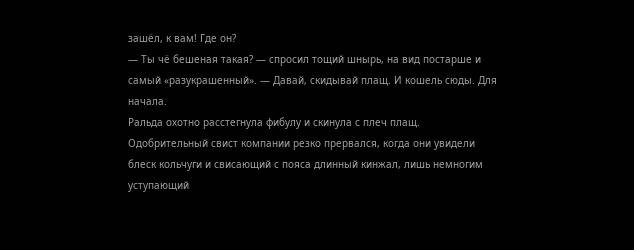зашёл, к вам! Где он?
— Ты чё бешеная такая? — спросил тощий шнырь, на вид постарше и самый «разукрашенный». — Давай, скидывай плащ. И кошель сюды. Для начала.
Ральда охотно расстегнула фибулу и скинула с плеч плащ. Одобрительный свист компании резко прервался, когда они увидели блеск кольчуги и свисающий с пояса длинный кинжал, лишь немногим уступающий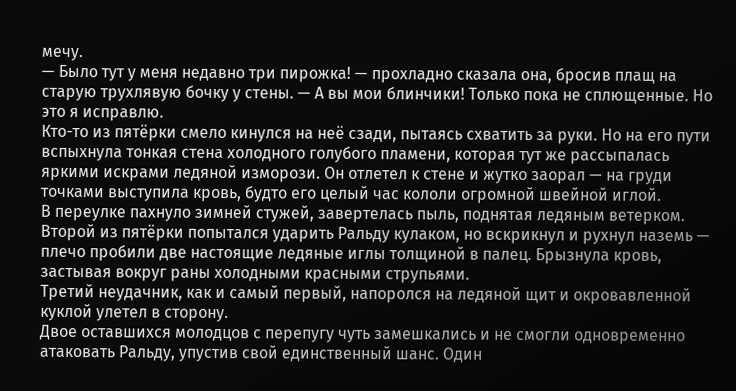мечу.
— Было тут у меня недавно три пирожка! — прохладно сказала она, бросив плащ на старую трухлявую бочку у стены. — А вы мои блинчики! Только пока не сплющенные. Но это я исправлю.
Кто-то из пятёрки смело кинулся на неё сзади, пытаясь схватить за руки. Но на его пути вспыхнула тонкая стена холодного голубого пламени, которая тут же рассыпалась яркими искрами ледяной изморози. Он отлетел к стене и жутко заорал — на груди точками выступила кровь, будто его целый час кололи огромной швейной иглой.
В переулке пахнуло зимней стужей, завертелась пыль, поднятая ледяным ветерком. Второй из пятёрки попытался ударить Ральду кулаком, но вскрикнул и рухнул наземь — плечо пробили две настоящие ледяные иглы толщиной в палец. Брызнула кровь, застывая вокруг раны холодными красными струпьями.
Третий неудачник, как и самый первый, напоролся на ледяной щит и окровавленной куклой улетел в сторону.
Двое оставшихся молодцов с перепугу чуть замешкались и не смогли одновременно атаковать Ральду, упустив свой единственный шанс. Один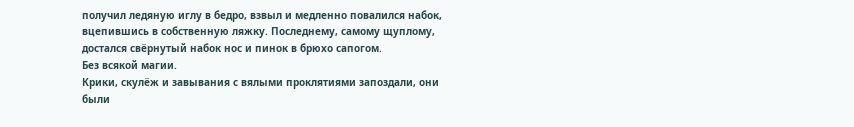получил ледяную иглу в бедро, взвыл и медленно повалился набок, вцепившись в собственную ляжку. Последнему, самому щуплому, достался свёрнутый набок нос и пинок в брюхо сапогом.
Без всякой магии.
Крики, скулёж и завывания с вялыми проклятиями запоздали, они были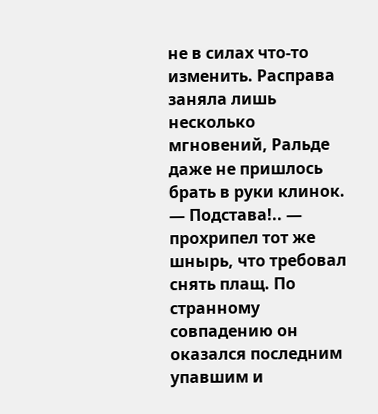не в силах что-то изменить. Расправа заняла лишь несколько мгновений, Ральде даже не пришлось брать в руки клинок.
— Подстава!.. — прохрипел тот же шнырь, что требовал снять плащ. По странному совпадению он оказался последним упавшим и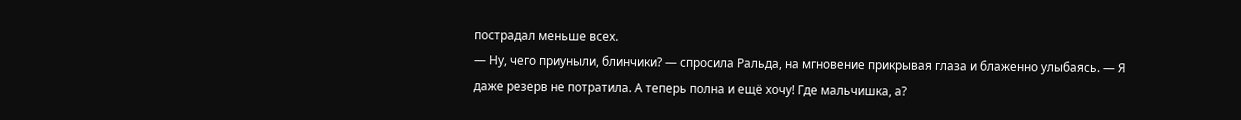пострадал меньше всех.
— Ну, чего приуныли, блинчики? — спросила Ральда, на мгновение прикрывая глаза и блаженно улыбаясь. — Я даже резерв не потратила. А теперь полна и ещё хочу! Где мальчишка, а?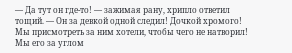— Да тут он где-то! — зажимая рану, хрипло ответил тощий. — Он за девкой одной следил! Дочкой хромого! Мы присмотреть за ним хотели, чтобы чего не натворил! Мы его за углом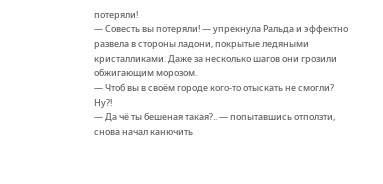потеряли!
— Совесть вы потеряли! — упрекнула Ральда и эффектно развела в стороны ладони, покрытые ледяными кристалликами. Даже за несколько шагов они грозили обжигающим морозом.
— Чтоб вы в своём городе кого-то отыскать не смогли? Ну?!
— Да чё ты бешеная такая?.. — попытавшись отползти, снова начал канючить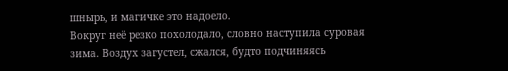шнырь, и магичке это надоело.
Вокруг неё резко похолодало, словно наступила суровая зима. Воздух загустел, сжался, будто подчиняясь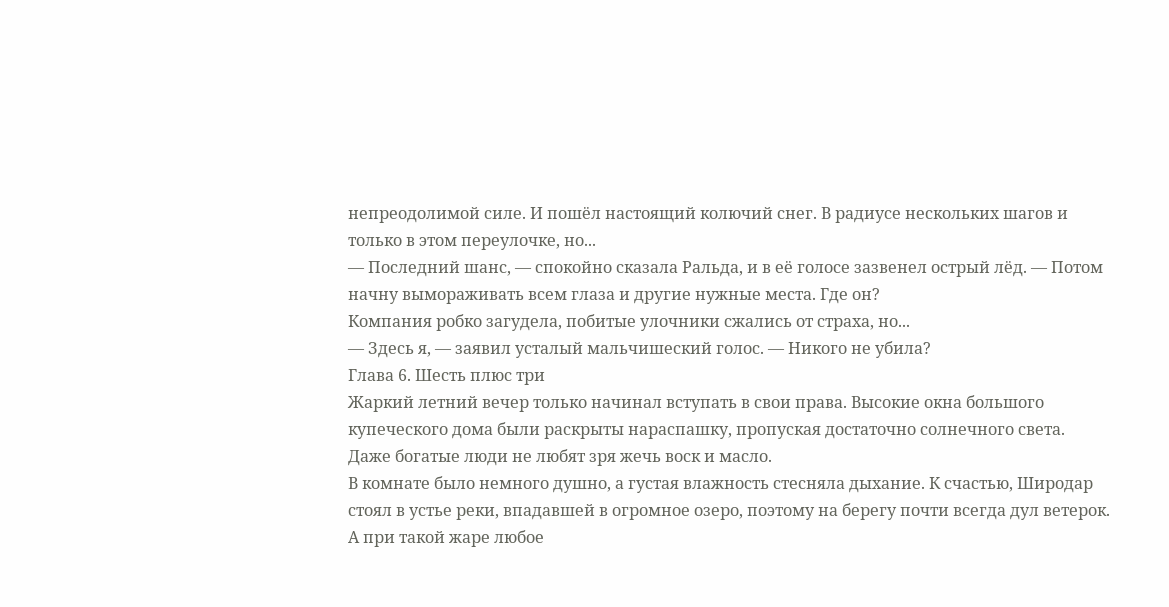непреодолимой силе. И пошёл настоящий колючий снег. В радиусе нескольких шагов и только в этом переулочке, но...
— Последний шанс, — спокойно сказала Ральда, и в её голосе зазвенел острый лёд. — Потом начну вымораживать всем глаза и другие нужные места. Где он?
Компания робко загудела, побитые улочники сжались от страха, но...
— Здесь я, — заявил усталый мальчишеский голос. — Никого не убила?
Глава 6. Шесть плюс три
Жаркий летний вечер только начинал вступать в свои права. Высокие окна большого купеческого дома были раскрыты нараспашку, пропуская достаточно солнечного света.
Даже богатые люди не любят зря жечь воск и масло.
В комнате было немного душно, а густая влажность стесняла дыхание. К счастью, Широдар стоял в устье реки, впадавшей в огромное озеро, поэтому на берегу почти всегда дул ветерок. А при такой жаре любое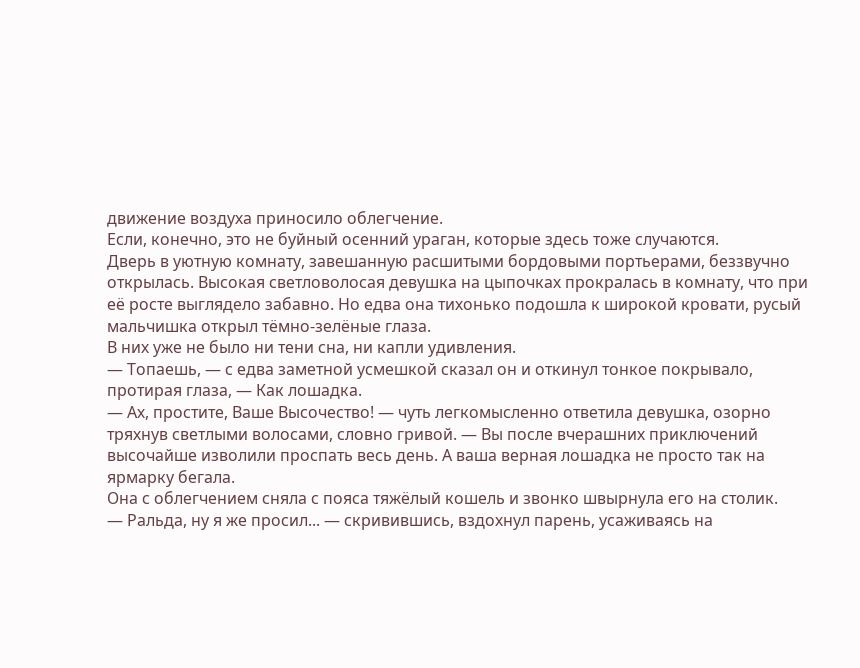движение воздуха приносило облегчение.
Если, конечно, это не буйный осенний ураган, которые здесь тоже случаются.
Дверь в уютную комнату, завешанную расшитыми бордовыми портьерами, беззвучно открылась. Высокая светловолосая девушка на цыпочках прокралась в комнату, что при её росте выглядело забавно. Но едва она тихонько подошла к широкой кровати, русый мальчишка открыл тёмно-зелёные глаза.
В них уже не было ни тени сна, ни капли удивления.
— Топаешь, — с едва заметной усмешкой сказал он и откинул тонкое покрывало, протирая глаза, — Как лошадка.
— Ах, простите, Ваше Высочество! — чуть легкомысленно ответила девушка, озорно тряхнув светлыми волосами, словно гривой. — Вы после вчерашних приключений высочайше изволили проспать весь день. А ваша верная лошадка не просто так на ярмарку бегала.
Она с облегчением сняла с пояса тяжёлый кошель и звонко швырнула его на столик.
— Ральда, ну я же просил... — скривившись, вздохнул парень, усаживаясь на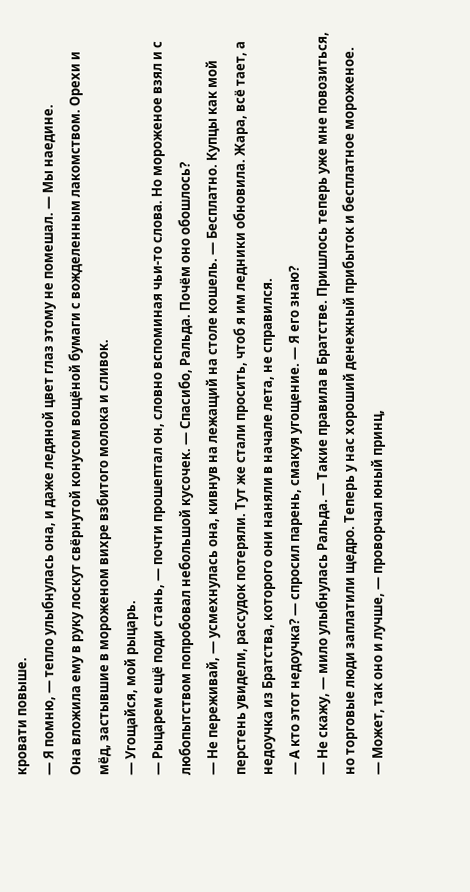кровати повыше.
— Я помню, — тепло улыбнулась она, и даже ледяной цвет глаз этому не помешал. — Мы наедине.
Она вложила ему в руку лоскут свёрнутой конусом вощёной бумаги с вожделенным лакомством. Орехи и мёд, застывшие в мороженом вихре взбитого молока и сливок.
— Угощайся, мой рыцарь.
— Рыцарем ещё поди стань, — почти прошептал он, словно вспоминая чьи-то слова. Но мороженое взял и с любопытством попробовал небольшой кусочек. — Спасибо, Ральда. Почём оно обошлось?
— Не переживай, — усмехнулась она, кивнув на лежащий на столе кошель. — Бесплатно. Купцы как мой перстень увидели, рассудок потеряли. Тут же стали просить, чтоб я им ледники обновила. Жара, всё тает, а недоучка из Братства, которого они наняли в начале лета, не справился.
— А кто этот недоучка? — спросил парень, смакуя угощение. — Я его знаю?
— Не скажу, — мило улыбнулась Ральда. — Такие правила в Братстве. Пришлось теперь уже мне повозиться, но торговые люди заплатили щедро. Теперь у нас хороший денежный прибыток и бесплатное мороженое.
— Может, так оно и лучше, — проворчал юный принц,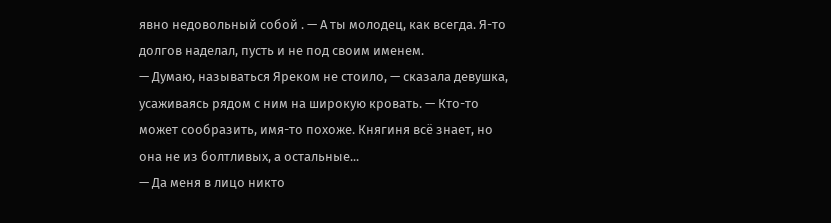явно недовольный собой . — А ты молодец, как всегда. Я-то долгов наделал, пусть и не под своим именем.
— Думаю, называться Яреком не стоило, — сказала девушка, усаживаясь рядом с ним на широкую кровать. — Кто-то может сообразить, имя-то похоже. Княгиня всё знает, но она не из болтливых, а остальные...
— Да меня в лицо никто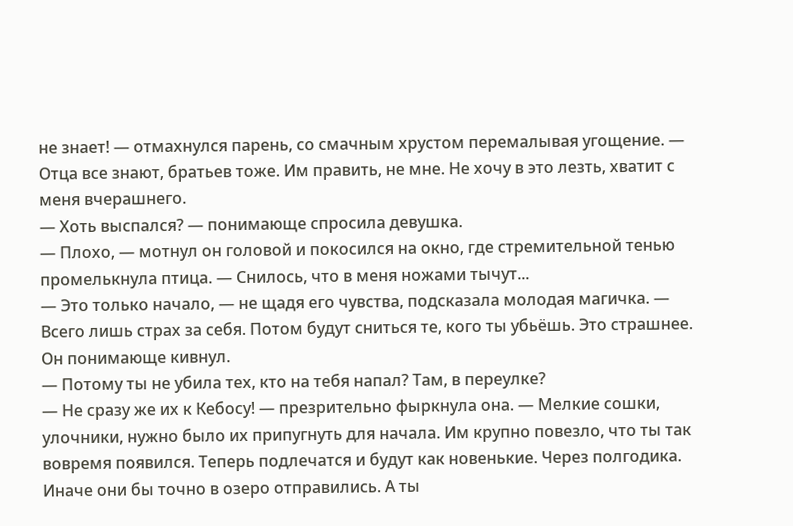не знает! — отмахнулся парень, со смачным хрустом перемалывая угощение. — Отца все знают, братьев тоже. Им править, не мне. Не хочу в это лезть, хватит с меня вчерашнего.
— Хоть выспался? — понимающе спросила девушка.
— Плохо, — мотнул он головой и покосился на окно, где стремительной тенью промелькнула птица. — Снилось, что в меня ножами тычут...
— Это только начало, — не щадя его чувства, подсказала молодая магичка. — Всего лишь страх за себя. Потом будут сниться те, кого ты убьёшь. Это страшнее.
Он понимающе кивнул.
— Потому ты не убила тех, кто на тебя напал? Там, в переулке?
— Не сразу же их к Кебосу! — презрительно фыркнула она. — Мелкие сошки, улочники, нужно было их припугнуть для начала. Им крупно повезло, что ты так вовремя появился. Теперь подлечатся и будут как новенькие. Через полгодика. Иначе они бы точно в озеро отправились. А ты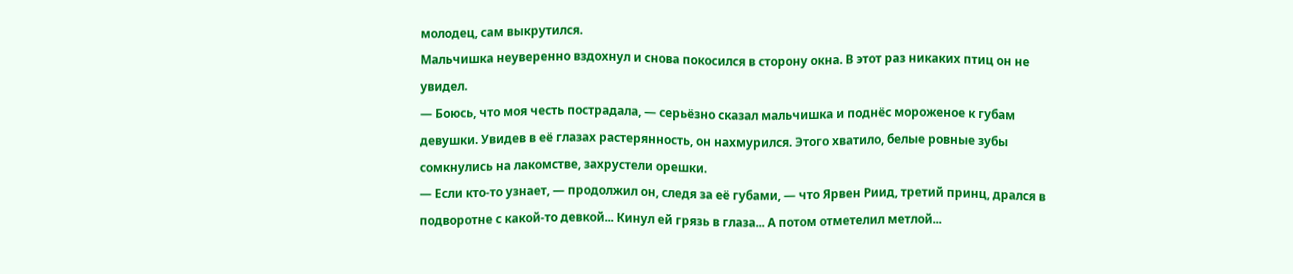молодец, сам выкрутился.
Мальчишка неуверенно вздохнул и снова покосился в сторону окна. В этот раз никаких птиц он не увидел.
— Боюсь, что моя честь пострадала, — серьёзно сказал мальчишка и поднёс мороженое к губам девушки. Увидев в её глазах растерянность, он нахмурился. Этого хватило, белые ровные зубы сомкнулись на лакомстве, захрустели орешки.
— Если кто-то узнает, — продолжил он, следя за её губами, — что Ярвен Риид, третий принц, дрался в подворотне с какой-то девкой... Кинул ей грязь в глаза... А потом отметелил метлой...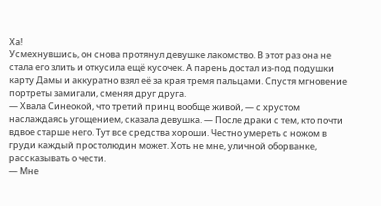Ха!
Усмехнувшись, он снова протянул девушке лакомство. В этот раз она не стала его злить и откусила ещё кусочек. А парень достал из-под подушки карту Дамы и аккуратно взял её за края тремя пальцами. Спустя мгновение портреты замигали, сменяя друг друга.
— Хвала Синеокой, что третий принц вообще живой, — с хрустом наслаждаясь угощением, сказала девушка. — После драки с тем, кто почти вдвое старше него. Тут все средства хороши. Честно умереть с ножом в груди каждый простолюдин может. Хоть не мне, уличной оборванке, рассказывать о чести.
— Мне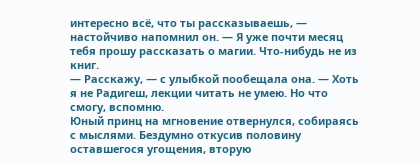интересно всё, что ты рассказываешь, — настойчиво напомнил он. — Я уже почти месяц тебя прошу рассказать о магии. Что-нибудь не из книг.
— Расскажу, — с улыбкой пообещала она. — Хоть я не Радигеш, лекции читать не умею. Но что смогу, вспомню.
Юный принц на мгновение отвернулся, собираясь с мыслями. Бездумно откусив половину оставшегося угощения, вторую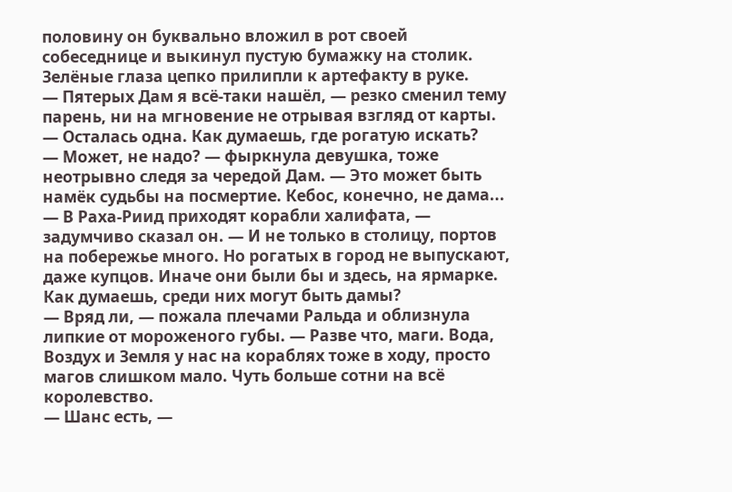половину он буквально вложил в рот своей собеседнице и выкинул пустую бумажку на столик. Зелёные глаза цепко прилипли к артефакту в руке.
— Пятерых Дам я всё-таки нашёл, — резко сменил тему парень, ни на мгновение не отрывая взгляд от карты. — Осталась одна. Как думаешь, где рогатую искать?
— Может, не надо? — фыркнула девушка, тоже неотрывно следя за чередой Дам. — Это может быть намёк судьбы на посмертие. Кебос, конечно, не дама...
— В Раха-Риид приходят корабли халифата, — задумчиво сказал он. — И не только в столицу, портов на побережье много. Но рогатых в город не выпускают, даже купцов. Иначе они были бы и здесь, на ярмарке. Как думаешь, среди них могут быть дамы?
— Вряд ли, — пожала плечами Ральда и облизнула липкие от мороженого губы. — Разве что, маги. Вода, Воздух и Земля у нас на кораблях тоже в ходу, просто магов слишком мало. Чуть больше сотни на всё королевство.
— Шанс есть, —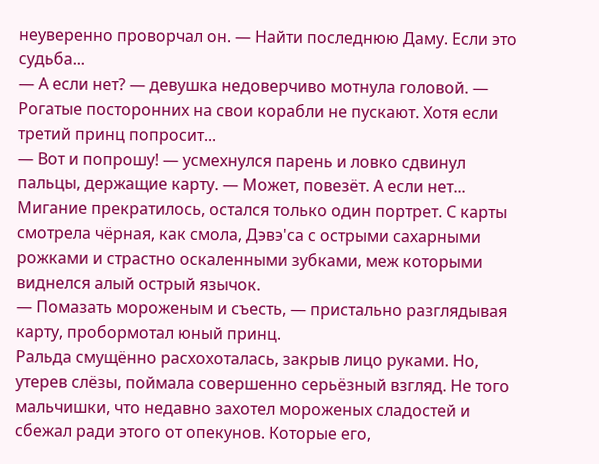неуверенно проворчал он. — Найти последнюю Даму. Если это судьба...
— А если нет? — девушка недоверчиво мотнула головой. — Рогатые посторонних на свои корабли не пускают. Хотя если третий принц попросит...
— Вот и попрошу! — усмехнулся парень и ловко сдвинул пальцы, держащие карту. — Может, повезёт. А если нет...
Мигание прекратилось, остался только один портрет. С карты смотрела чёрная, как смола, Дэвэ'са с острыми сахарными рожками и страстно оскаленными зубками, меж которыми виднелся алый острый язычок.
— Помазать мороженым и съесть, — пристально разглядывая карту, пробормотал юный принц.
Ральда смущённо расхохоталась, закрыв лицо руками. Но, утерев слёзы, поймала совершенно серьёзный взгляд. Не того мальчишки, что недавно захотел мороженых сладостей и сбежал ради этого от опекунов. Которые его,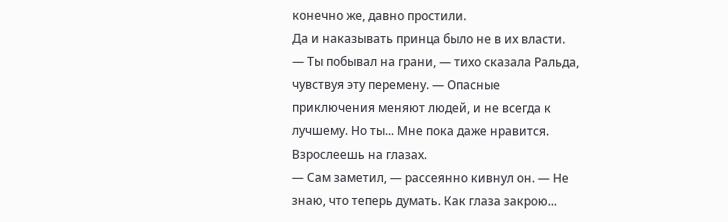конечно же, давно простили.
Да и наказывать принца было не в их власти.
— Ты побывал на грани, — тихо сказала Ральда, чувствуя эту перемену. — Опасные приключения меняют людей, и не всегда к лучшему. Но ты... Мне пока даже нравится. Взрослеешь на глазах.
— Сам заметил, — рассеянно кивнул он. — Не знаю, что теперь думать. Как глаза закрою...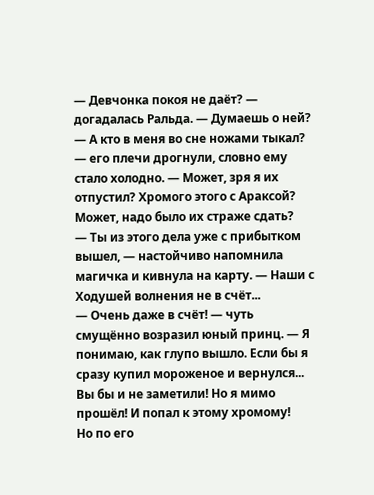— Девчонка покоя не даёт? — догадалась Ральда. — Думаешь о ней?
— А кто в меня во сне ножами тыкал? — его плечи дрогнули, словно ему стало холодно. — Может, зря я их отпустил? Хромого этого с Араксой? Может, надо было их страже сдать?
— Ты из этого дела уже с прибытком вышел, — настойчиво напомнила магичка и кивнула на карту. — Наши с Ходушей волнения не в счёт...
— Очень даже в счёт! — чуть смущённо возразил юный принц. — Я понимаю, как глупо вышло. Если бы я сразу купил мороженое и вернулся... Вы бы и не заметили! Но я мимо прошёл! И попал к этому хромому!
Но по его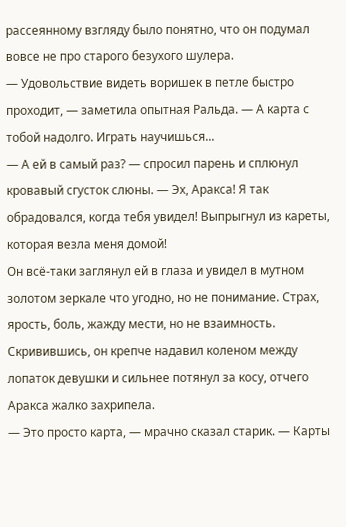рассеянному взгляду было понятно, что он подумал вовсе не про старого безухого шулера.
— Удовольствие видеть воришек в петле быстро проходит, — заметила опытная Ральда. — А карта с тобой надолго. Играть научишься...
— А ей в самый раз? — спросил парень и сплюнул кровавый сгусток слюны. — Эх, Аракса! Я так обрадовался, когда тебя увидел! Выпрыгнул из кареты, которая везла меня домой!
Он всё-таки заглянул ей в глаза и увидел в мутном золотом зеркале что угодно, но не понимание. Страх, ярость, боль, жажду мести, но не взаимность. Скривившись, он крепче надавил коленом между лопаток девушки и сильнее потянул за косу, отчего Аракса жалко захрипела.
— Это просто карта, — мрачно сказал старик. — Карты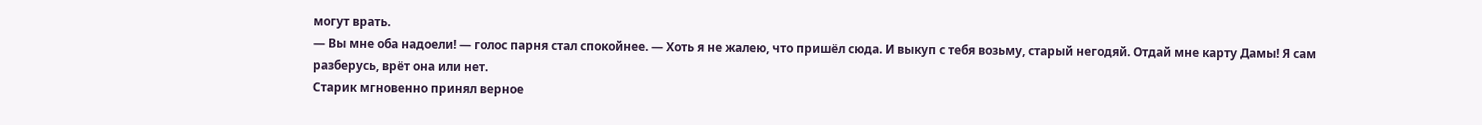могут врать.
— Вы мне оба надоели! — голос парня стал спокойнее. — Хоть я не жалею, что пришёл сюда. И выкуп с тебя возьму, старый негодяй. Отдай мне карту Дамы! Я сам разберусь, врёт она или нет.
Старик мгновенно принял верное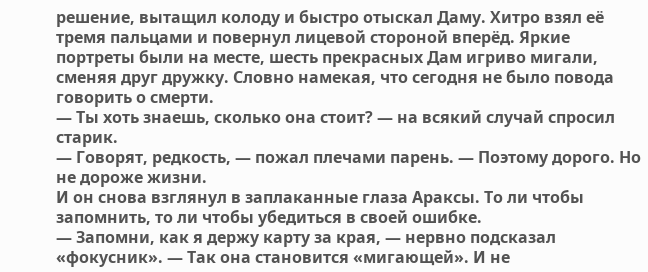решение, вытащил колоду и быстро отыскал Даму. Хитро взял её тремя пальцами и повернул лицевой стороной вперёд. Яркие портреты были на месте, шесть прекрасных Дам игриво мигали, сменяя друг дружку. Словно намекая, что сегодня не было повода говорить о смерти.
— Ты хоть знаешь, сколько она стоит? — на всякий случай спросил старик.
— Говорят, редкость, — пожал плечами парень. — Поэтому дорого. Но не дороже жизни.
И он снова взглянул в заплаканные глаза Араксы. То ли чтобы запомнить, то ли чтобы убедиться в своей ошибке.
— Запомни, как я держу карту за края, — нервно подсказал «фокусник». — Так она становится «мигающей». И не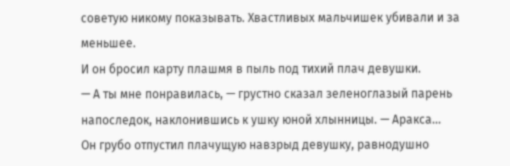советую никому показывать. Хвастливых мальчишек убивали и за меньшее.
И он бросил карту плашмя в пыль под тихий плач девушки.
— А ты мне понравилась, — грустно сказал зеленоглазый парень напоследок, наклонившись к ушку юной хлынницы. — Аракса...
Он грубо отпустил плачущую навзрыд девушку, равнодушно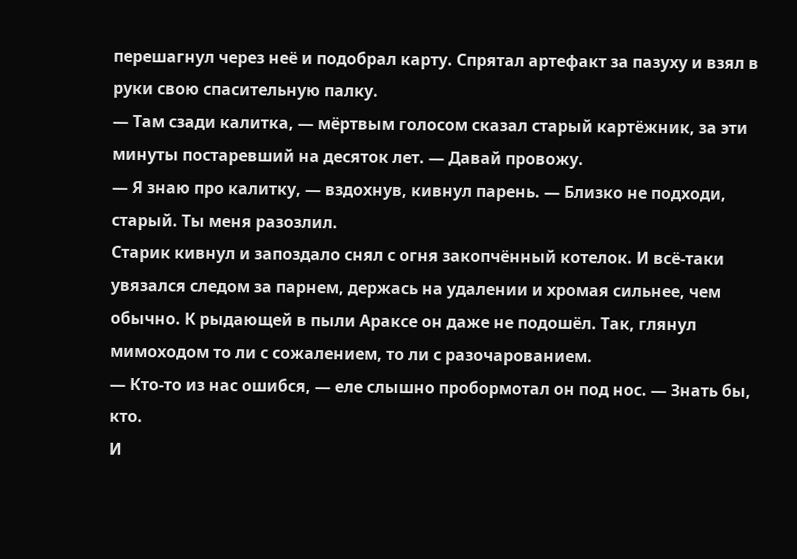перешагнул через неё и подобрал карту. Спрятал артефакт за пазуху и взял в руки свою спасительную палку.
— Там сзади калитка, — мёртвым голосом сказал старый картёжник, за эти минуты постаревший на десяток лет. — Давай провожу.
— Я знаю про калитку, — вздохнув, кивнул парень. — Близко не подходи, старый. Ты меня разозлил.
Старик кивнул и запоздало снял с огня закопчённый котелок. И всё-таки увязался следом за парнем, держась на удалении и хромая сильнее, чем обычно. К рыдающей в пыли Араксе он даже не подошёл. Так, глянул мимоходом то ли с сожалением, то ли с разочарованием.
— Кто-то из нас ошибся, — еле слышно пробормотал он под нос. — Знать бы, кто.
И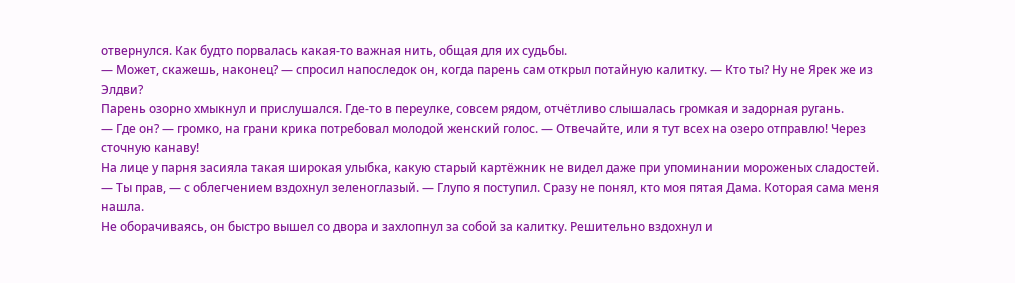отвернулся. Как будто порвалась какая-то важная нить, общая для их судьбы.
— Может, скажешь, наконец? — спросил напоследок он, когда парень сам открыл потайную калитку. — Кто ты? Ну не Ярек же из Элдви?
Парень озорно хмыкнул и прислушался. Где-то в переулке, совсем рядом, отчётливо слышалась громкая и задорная ругань.
— Где он? — громко, на грани крика потребовал молодой женский голос. — Отвечайте, или я тут всех на озеро отправлю! Через сточную канаву!
На лице у парня засияла такая широкая улыбка, какую старый картёжник не видел даже при упоминании мороженых сладостей.
— Ты прав, — с облегчением вздохнул зеленоглазый. — Глупо я поступил. Сразу не понял, кто моя пятая Дама. Которая сама меня нашла.
Не оборачиваясь, он быстро вышел со двора и захлопнул за собой за калитку. Решительно вздохнул и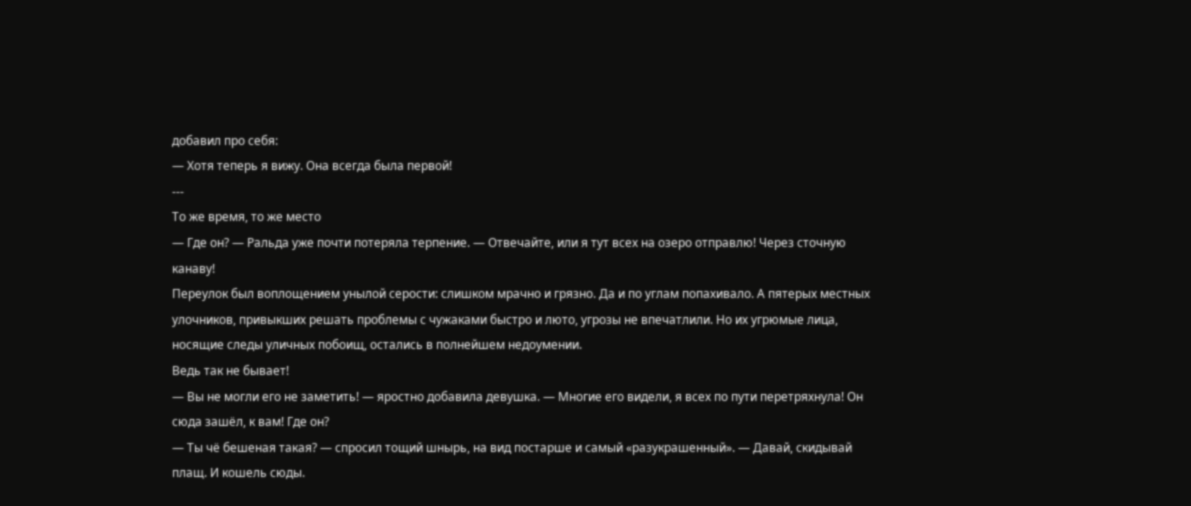добавил про себя:
— Хотя теперь я вижу. Она всегда была первой!
---
То же время, то же место
— Где он? — Ральда уже почти потеряла терпение. — Отвечайте, или я тут всех на озеро отправлю! Через сточную канаву!
Переулок был воплощением унылой серости: слишком мрачно и грязно. Да и по углам попахивало. А пятерых местных улочников, привыкших решать проблемы с чужаками быстро и люто, угрозы не впечатлили. Но их угрюмые лица, носящие следы уличных побоищ, остались в полнейшем недоумении.
Ведь так не бывает!
— Вы не могли его не заметить! — яростно добавила девушка. — Многие его видели, я всех по пути перетряхнула! Он сюда зашёл, к вам! Где он?
— Ты чё бешеная такая? — спросил тощий шнырь, на вид постарше и самый «разукрашенный». — Давай, скидывай плащ. И кошель сюды.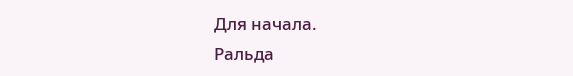Для начала.
Ральда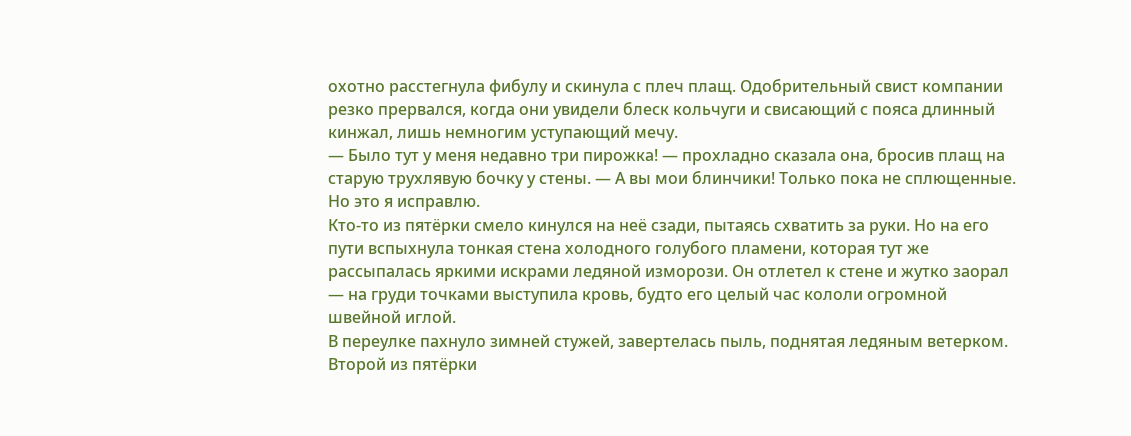охотно расстегнула фибулу и скинула с плеч плащ. Одобрительный свист компании резко прервался, когда они увидели блеск кольчуги и свисающий с пояса длинный кинжал, лишь немногим уступающий мечу.
— Было тут у меня недавно три пирожка! — прохладно сказала она, бросив плащ на старую трухлявую бочку у стены. — А вы мои блинчики! Только пока не сплющенные. Но это я исправлю.
Кто-то из пятёрки смело кинулся на неё сзади, пытаясь схватить за руки. Но на его пути вспыхнула тонкая стена холодного голубого пламени, которая тут же рассыпалась яркими искрами ледяной изморози. Он отлетел к стене и жутко заорал — на груди точками выступила кровь, будто его целый час кололи огромной швейной иглой.
В переулке пахнуло зимней стужей, завертелась пыль, поднятая ледяным ветерком. Второй из пятёрки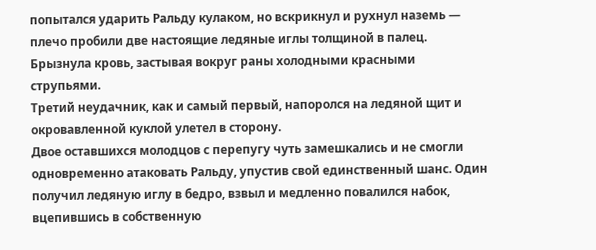попытался ударить Ральду кулаком, но вскрикнул и рухнул наземь — плечо пробили две настоящие ледяные иглы толщиной в палец. Брызнула кровь, застывая вокруг раны холодными красными струпьями.
Третий неудачник, как и самый первый, напоролся на ледяной щит и окровавленной куклой улетел в сторону.
Двое оставшихся молодцов с перепугу чуть замешкались и не смогли одновременно атаковать Ральду, упустив свой единственный шанс. Один получил ледяную иглу в бедро, взвыл и медленно повалился набок, вцепившись в собственную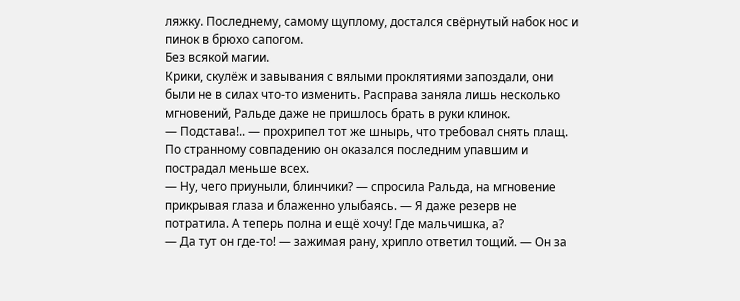ляжку. Последнему, самому щуплому, достался свёрнутый набок нос и пинок в брюхо сапогом.
Без всякой магии.
Крики, скулёж и завывания с вялыми проклятиями запоздали, они были не в силах что-то изменить. Расправа заняла лишь несколько мгновений, Ральде даже не пришлось брать в руки клинок.
— Подстава!.. — прохрипел тот же шнырь, что требовал снять плащ. По странному совпадению он оказался последним упавшим и пострадал меньше всех.
— Ну, чего приуныли, блинчики? — спросила Ральда, на мгновение прикрывая глаза и блаженно улыбаясь. — Я даже резерв не потратила. А теперь полна и ещё хочу! Где мальчишка, а?
— Да тут он где-то! — зажимая рану, хрипло ответил тощий. — Он за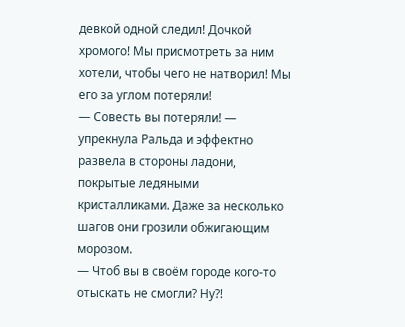девкой одной следил! Дочкой хромого! Мы присмотреть за ним хотели, чтобы чего не натворил! Мы его за углом потеряли!
— Совесть вы потеряли! — упрекнула Ральда и эффектно развела в стороны ладони, покрытые ледяными кристалликами. Даже за несколько шагов они грозили обжигающим морозом.
— Чтоб вы в своём городе кого-то отыскать не смогли? Ну?!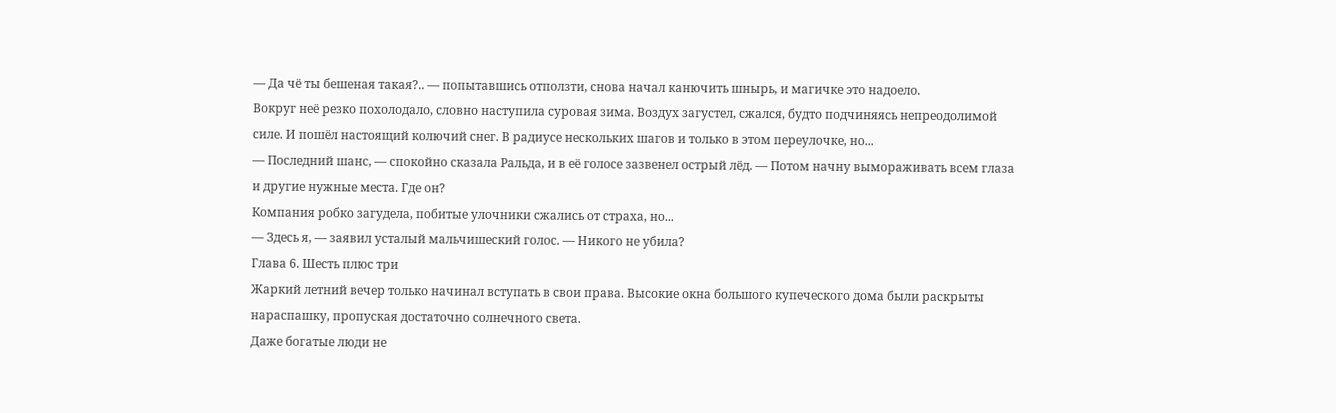— Да чё ты бешеная такая?.. — попытавшись отползти, снова начал канючить шнырь, и магичке это надоело.
Вокруг неё резко похолодало, словно наступила суровая зима. Воздух загустел, сжался, будто подчиняясь непреодолимой силе. И пошёл настоящий колючий снег. В радиусе нескольких шагов и только в этом переулочке, но...
— Последний шанс, — спокойно сказала Ральда, и в её голосе зазвенел острый лёд. — Потом начну вымораживать всем глаза и другие нужные места. Где он?
Компания робко загудела, побитые улочники сжались от страха, но...
— Здесь я, — заявил усталый мальчишеский голос. — Никого не убила?
Глава 6. Шесть плюс три
Жаркий летний вечер только начинал вступать в свои права. Высокие окна большого купеческого дома были раскрыты нараспашку, пропуская достаточно солнечного света.
Даже богатые люди не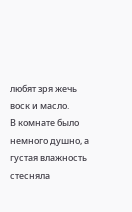любят зря жечь воск и масло.
В комнате было немного душно, а густая влажность стесняла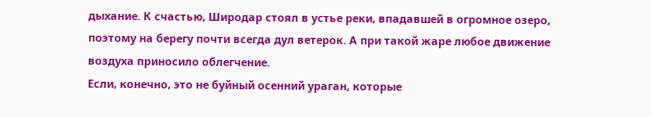дыхание. К счастью, Широдар стоял в устье реки, впадавшей в огромное озеро, поэтому на берегу почти всегда дул ветерок. А при такой жаре любое движение воздуха приносило облегчение.
Если, конечно, это не буйный осенний ураган, которые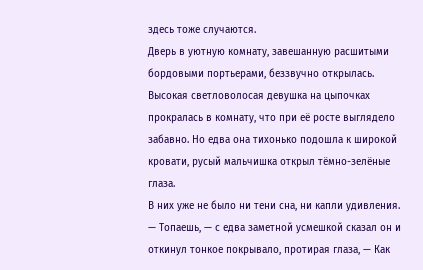здесь тоже случаются.
Дверь в уютную комнату, завешанную расшитыми бордовыми портьерами, беззвучно открылась. Высокая светловолосая девушка на цыпочках прокралась в комнату, что при её росте выглядело забавно. Но едва она тихонько подошла к широкой кровати, русый мальчишка открыл тёмно-зелёные глаза.
В них уже не было ни тени сна, ни капли удивления.
— Топаешь, — с едва заметной усмешкой сказал он и откинул тонкое покрывало, протирая глаза, — Как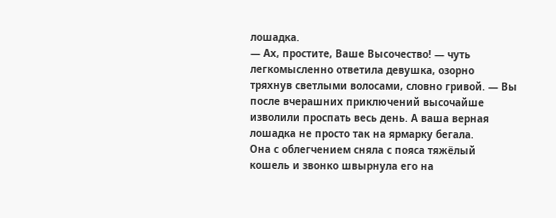лошадка.
— Ах, простите, Ваше Высочество! — чуть легкомысленно ответила девушка, озорно тряхнув светлыми волосами, словно гривой. — Вы после вчерашних приключений высочайше изволили проспать весь день. А ваша верная лошадка не просто так на ярмарку бегала.
Она с облегчением сняла с пояса тяжёлый кошель и звонко швырнула его на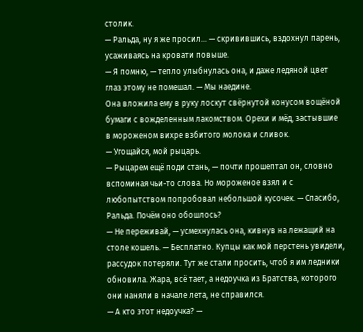столик.
— Ральда, ну я же просил... — скривившись, вздохнул парень, усаживаясь на кровати повыше.
— Я помню, — тепло улыбнулась она, и даже ледяной цвет глаз этому не помешал. — Мы наедине.
Она вложила ему в руку лоскут свёрнутой конусом вощёной бумаги с вожделенным лакомством. Орехи и мёд, застывшие в мороженом вихре взбитого молока и сливок.
— Угощайся, мой рыцарь.
— Рыцарем ещё поди стань, — почти прошептал он, словно вспоминая чьи-то слова. Но мороженое взял и с любопытством попробовал небольшой кусочек. — Спасибо, Ральда. Почём оно обошлось?
— Не переживай, — усмехнулась она, кивнув на лежащий на столе кошель. — Бесплатно. Купцы как мой перстень увидели, рассудок потеряли. Тут же стали просить, чтоб я им ледники обновила. Жара, всё тает, а недоучка из Братства, которого они наняли в начале лета, не справился.
— А кто этот недоучка? —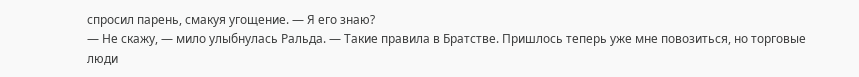спросил парень, смакуя угощение. — Я его знаю?
— Не скажу, — мило улыбнулась Ральда. — Такие правила в Братстве. Пришлось теперь уже мне повозиться, но торговые люди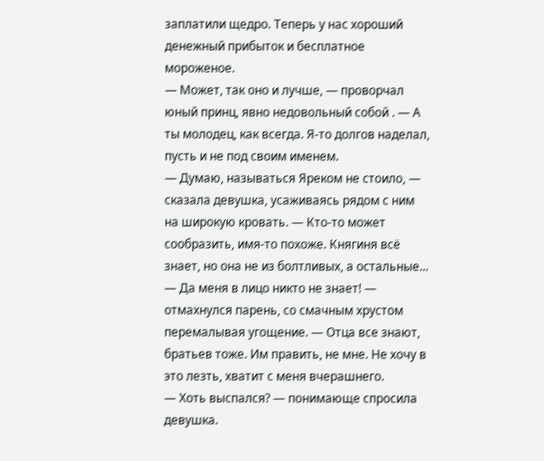заплатили щедро. Теперь у нас хороший денежный прибыток и бесплатное мороженое.
— Может, так оно и лучше, — проворчал юный принц, явно недовольный собой . — А ты молодец, как всегда. Я-то долгов наделал, пусть и не под своим именем.
— Думаю, называться Яреком не стоило, — сказала девушка, усаживаясь рядом с ним на широкую кровать. — Кто-то может сообразить, имя-то похоже. Княгиня всё знает, но она не из болтливых, а остальные...
— Да меня в лицо никто не знает! — отмахнулся парень, со смачным хрустом перемалывая угощение. — Отца все знают, братьев тоже. Им править, не мне. Не хочу в это лезть, хватит с меня вчерашнего.
— Хоть выспался? — понимающе спросила девушка.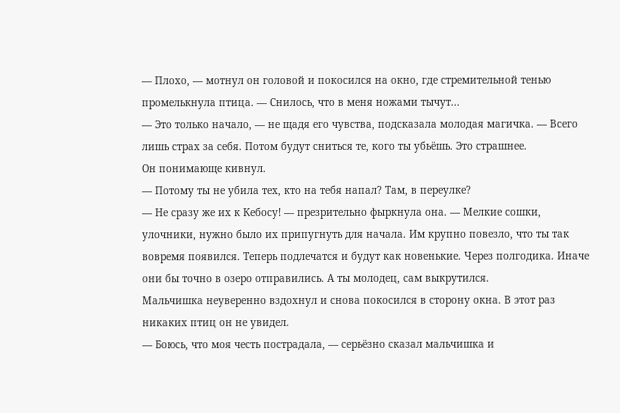— Плохо, — мотнул он головой и покосился на окно, где стремительной тенью промелькнула птица. — Снилось, что в меня ножами тычут...
— Это только начало, — не щадя его чувства, подсказала молодая магичка. — Всего лишь страх за себя. Потом будут сниться те, кого ты убьёшь. Это страшнее.
Он понимающе кивнул.
— Потому ты не убила тех, кто на тебя напал? Там, в переулке?
— Не сразу же их к Кебосу! — презрительно фыркнула она. — Мелкие сошки, улочники, нужно было их припугнуть для начала. Им крупно повезло, что ты так вовремя появился. Теперь подлечатся и будут как новенькие. Через полгодика. Иначе они бы точно в озеро отправились. А ты молодец, сам выкрутился.
Мальчишка неуверенно вздохнул и снова покосился в сторону окна. В этот раз никаких птиц он не увидел.
— Боюсь, что моя честь пострадала, — серьёзно сказал мальчишка и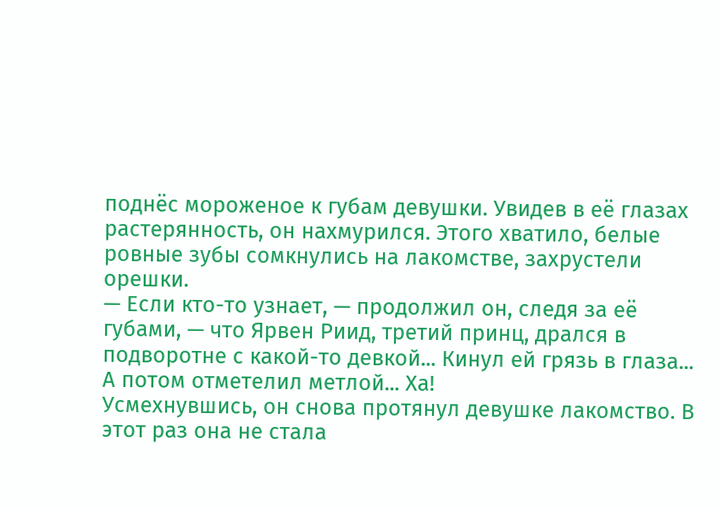поднёс мороженое к губам девушки. Увидев в её глазах растерянность, он нахмурился. Этого хватило, белые ровные зубы сомкнулись на лакомстве, захрустели орешки.
— Если кто-то узнает, — продолжил он, следя за её губами, — что Ярвен Риид, третий принц, дрался в подворотне с какой-то девкой... Кинул ей грязь в глаза... А потом отметелил метлой... Ха!
Усмехнувшись, он снова протянул девушке лакомство. В этот раз она не стала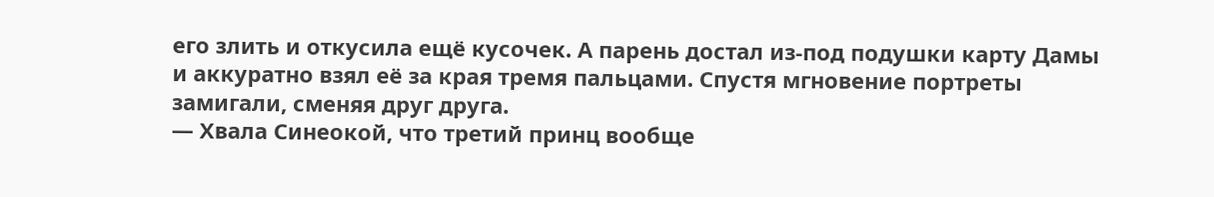его злить и откусила ещё кусочек. А парень достал из-под подушки карту Дамы и аккуратно взял её за края тремя пальцами. Спустя мгновение портреты замигали, сменяя друг друга.
— Хвала Синеокой, что третий принц вообще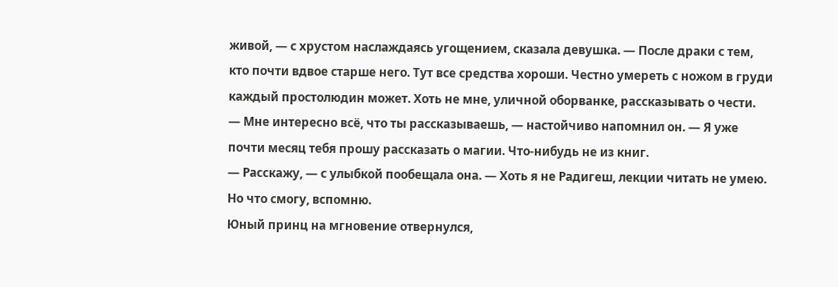живой, — с хрустом наслаждаясь угощением, сказала девушка. — После драки с тем, кто почти вдвое старше него. Тут все средства хороши. Честно умереть с ножом в груди каждый простолюдин может. Хоть не мне, уличной оборванке, рассказывать о чести.
— Мне интересно всё, что ты рассказываешь, — настойчиво напомнил он. — Я уже почти месяц тебя прошу рассказать о магии. Что-нибудь не из книг.
— Расскажу, — с улыбкой пообещала она. — Хоть я не Радигеш, лекции читать не умею. Но что смогу, вспомню.
Юный принц на мгновение отвернулся,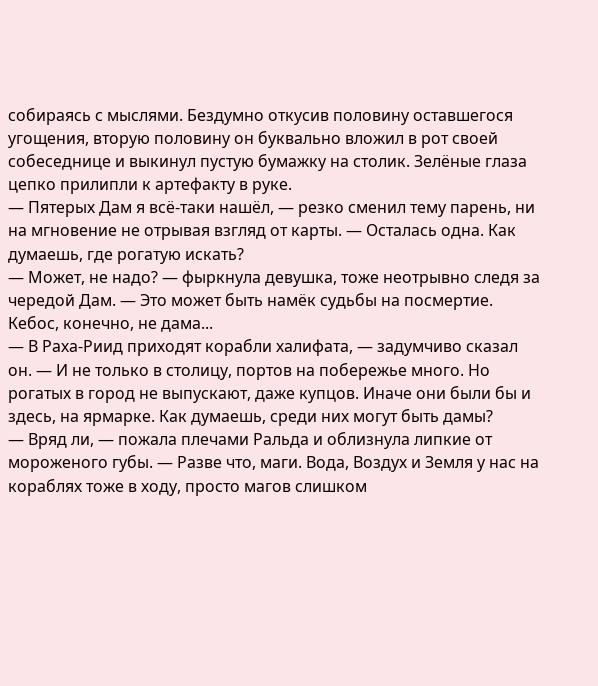собираясь с мыслями. Бездумно откусив половину оставшегося угощения, вторую половину он буквально вложил в рот своей собеседнице и выкинул пустую бумажку на столик. Зелёные глаза цепко прилипли к артефакту в руке.
— Пятерых Дам я всё-таки нашёл, — резко сменил тему парень, ни на мгновение не отрывая взгляд от карты. — Осталась одна. Как думаешь, где рогатую искать?
— Может, не надо? — фыркнула девушка, тоже неотрывно следя за чередой Дам. — Это может быть намёк судьбы на посмертие. Кебос, конечно, не дама...
— В Раха-Риид приходят корабли халифата, — задумчиво сказал он. — И не только в столицу, портов на побережье много. Но рогатых в город не выпускают, даже купцов. Иначе они были бы и здесь, на ярмарке. Как думаешь, среди них могут быть дамы?
— Вряд ли, — пожала плечами Ральда и облизнула липкие от мороженого губы. — Разве что, маги. Вода, Воздух и Земля у нас на кораблях тоже в ходу, просто магов слишком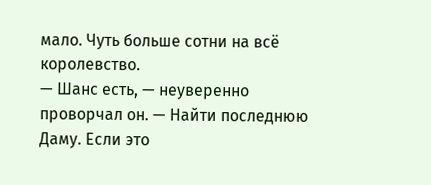мало. Чуть больше сотни на всё королевство.
— Шанс есть, — неуверенно проворчал он. — Найти последнюю Даму. Если это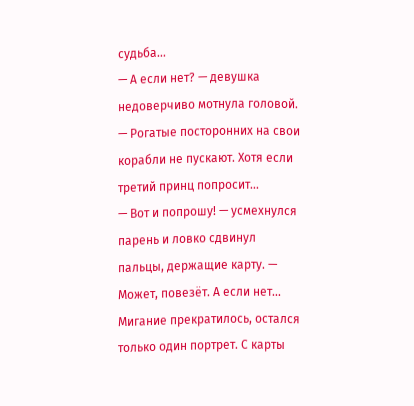судьба...
— А если нет? — девушка недоверчиво мотнула головой. — Рогатые посторонних на свои корабли не пускают. Хотя если третий принц попросит...
— Вот и попрошу! — усмехнулся парень и ловко сдвинул пальцы, держащие карту. — Может, повезёт. А если нет...
Мигание прекратилось, остался только один портрет. С карты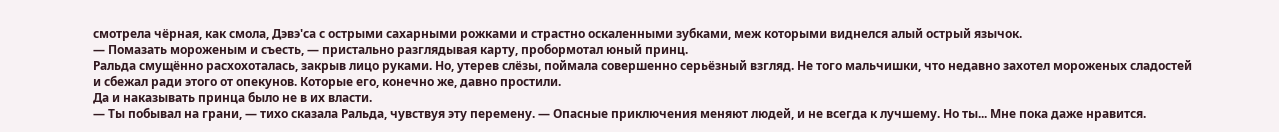смотрела чёрная, как смола, Дэвэ'са с острыми сахарными рожками и страстно оскаленными зубками, меж которыми виднелся алый острый язычок.
— Помазать мороженым и съесть, — пристально разглядывая карту, пробормотал юный принц.
Ральда смущённо расхохоталась, закрыв лицо руками. Но, утерев слёзы, поймала совершенно серьёзный взгляд. Не того мальчишки, что недавно захотел мороженых сладостей и сбежал ради этого от опекунов. Которые его, конечно же, давно простили.
Да и наказывать принца было не в их власти.
— Ты побывал на грани, — тихо сказала Ральда, чувствуя эту перемену. — Опасные приключения меняют людей, и не всегда к лучшему. Но ты... Мне пока даже нравится.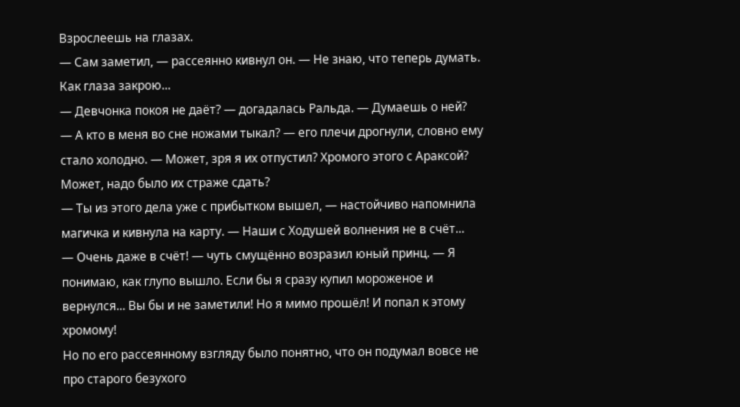Взрослеешь на глазах.
— Сам заметил, — рассеянно кивнул он. — Не знаю, что теперь думать. Как глаза закрою...
— Девчонка покоя не даёт? — догадалась Ральда. — Думаешь о ней?
— А кто в меня во сне ножами тыкал? — его плечи дрогнули, словно ему стало холодно. — Может, зря я их отпустил? Хромого этого с Араксой? Может, надо было их страже сдать?
— Ты из этого дела уже с прибытком вышел, — настойчиво напомнила магичка и кивнула на карту. — Наши с Ходушей волнения не в счёт...
— Очень даже в счёт! — чуть смущённо возразил юный принц. — Я понимаю, как глупо вышло. Если бы я сразу купил мороженое и вернулся... Вы бы и не заметили! Но я мимо прошёл! И попал к этому хромому!
Но по его рассеянному взгляду было понятно, что он подумал вовсе не про старого безухого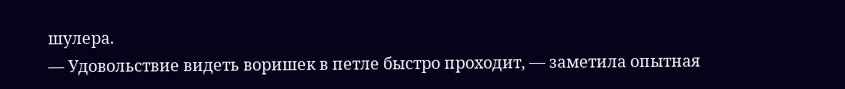шулера.
— Удовольствие видеть воришек в петле быстро проходит, — заметила опытная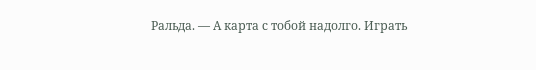Ральда. — А карта с тобой надолго. Играть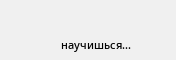научишься...